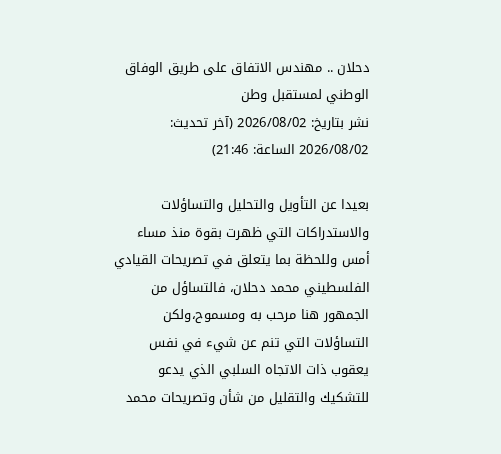دحلان .. مهندس الاتفاق على طريق الوفاق الوطني لمستقبل وطن
نشر بتاريخ: 2026/08/02 (آخر تحديث: 2026/08/02 الساعة: 21:46)

بعيدا عن التأويل والتحليل والتساؤلات والاستدراكات التي ظهرت بقوة منذ مساء أمس وللحظة بما يتعلق في تصريحات القيادي الفلسطيني محمد دحلان، فالتساؤل من الجمهور هنا مرحب به ومسموح،ولكن التساؤلات التي تنم عن شيء في نفس يعقوب ذات الاتجاه السلبي الذي يدعو للتشكيك والتقليل من شأن وتصريحات محمد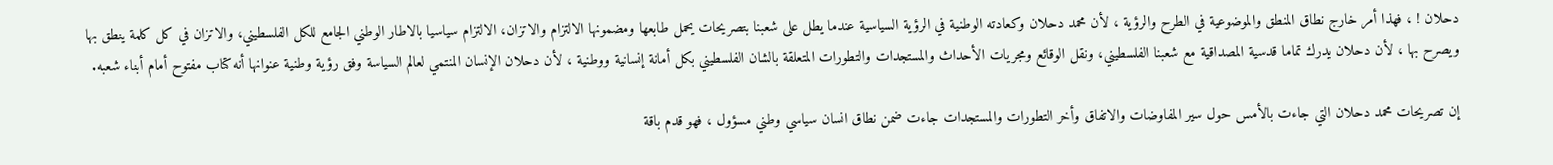دحلان ! ، فهذا أمر خارج نطاق المنطق والموضوعية في الطرح والرؤية ، لأن محمد دحلان وكعادته الوطنية في الرؤية السياسية عندما يطل على شعبنا بتصريحات يحمل طابعها ومضمونها الالتزام والاتزان، الالتزام سياسيا بالاطار الوطني الجامع للكل الفلسطيني، والاتزان في كل كلمة ينطق بها ويصرح بها ، لأن دحلان يدرك تماما قدسية المصداقية مع شعبنا الفلسطيني، ونقل الوقائع ومجريات الأحداث والمستجدات والتطورات المتعلقة بالشان الفلسطيني بكل أمانة إنسانية ووطنية ، لأن دحلان الإنسان المنتمي لعالم السياسة وفق رؤية وطنية عنوانها أنه كتاب مفتوح أمام أبناء شعبه.

إن تصريحات محمد دحلان التي جاءت بالأمس حول سير المفاوضات والاتفاق وأخر التطورات والمستجدات جاءت ضمن نطاق انسان سياسي وطني مسؤول ، فهو قدم باقة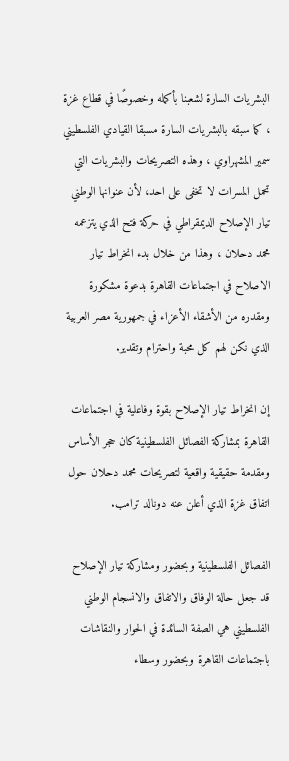البشريات السارة لشعبنا بأكمله وخصوصًا في قطاع غزة ، كما سبقه بالبشريات السارة مسبقا القيادي الفلسطيني سمير المشهراوي ، وهذه التصريحات والبشريات التي تحمل المسرات لا تخفى على احد، لأن عنوانها الوطني تيار الإصلاح الديمقراطي في حركة فتح الذي يتزعمه محمد دحلان ، وهذا من خلال بدء انخراط تيار الاصلاح في اجتماعات القاهرة بدعوة مشكورة ومقدره من الأشقاء الأعزاء في جمهورية مصر العربية الذي نكن لهم كل محبة واحترام وتقدير.

إن انخراط تيار الإصلاح بقوة وفاعلية في اجتماعات القاهرة بمشاركة الفصائل الفلسطينية كان حجر الأساس ومقدمة حقيقية واقعية لتصريحات محمد دحلان حول اتفاق غزة الذي أعلن عنه دونالد ترامب.

الفصائل الفلسطينية وبحضور ومشاركة تيار الإصلاح قد جعل حالة الوفاق والاتفاق والانسجام الوطني الفلسطيني هي الصفة السائدة في الحوار والنقاشات باجتماعات القاهرة وبحضور وسطاء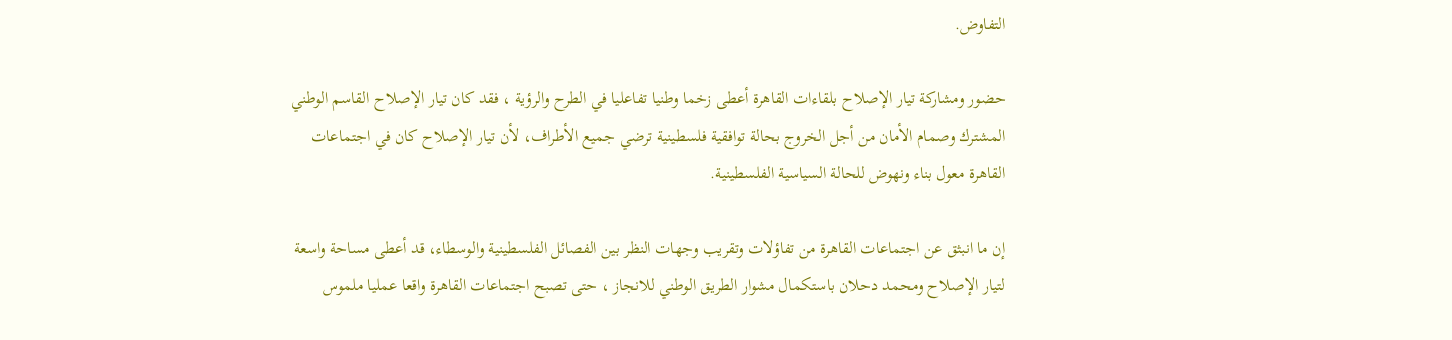التفاوض.

حضور ومشاركة تيار الإصلاح بلقاءات القاهرة أعطى زخما وطنيا تفاعليا في الطرح والرؤية ، فقد كان تيار الإصلاح القاسم الوطني المشترك وصمام الأمان من أجل الخروج بحالة توافقية فلسطينية ترضي جميع الأطراف، لأن تيار الإصلاح كان في اجتماعات القاهرة معول بناء ونهوض للحالة السياسية الفلسطينية.

إن ما انبثق عن اجتماعات القاهرة من تفاؤلات وتقريب وجهات النظر بين الفصائل الفلسطينية والوسطاء، قد أعطى مساحة واسعة لتيار الإصلاح ومحمد دحلان باستكمال مشوار الطريق الوطني للانجاز ، حتى تصبح اجتماعات القاهرة واقعا عمليا ملموس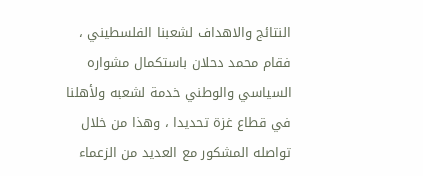النتائج والاهداف لشعبنا الفلسطيني ، فقام محمد دحلان باستكمال مشواره السياسي والوطني خدمة لشعبه ولأهلنا في قطاع غزة تحديدا ، وهذا من خلال تواصله المشكور مع العديد من الزعماء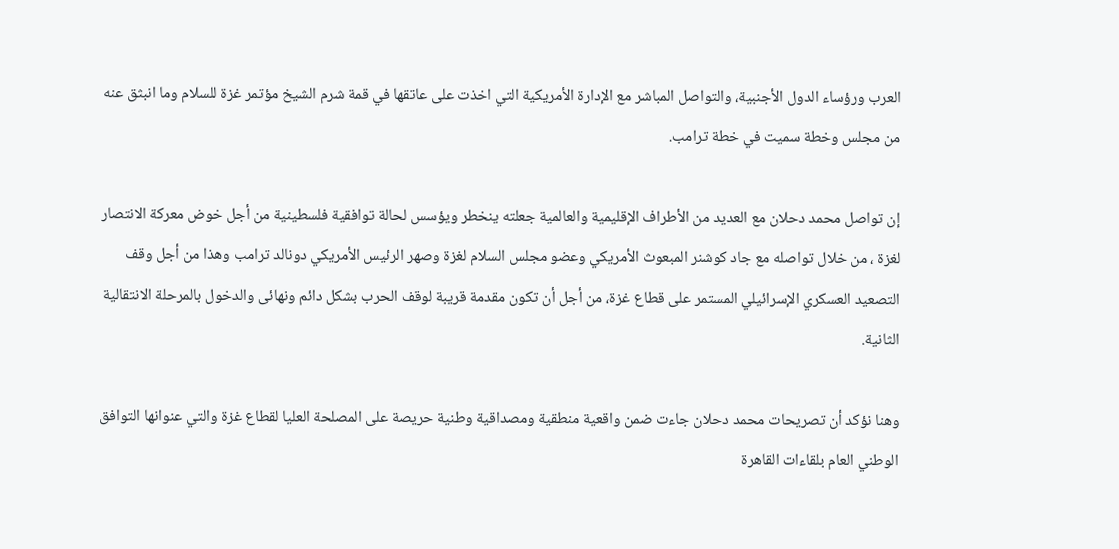العرب ورؤساء الدول الأجنبية، والتواصل المباشر مع الإدارة الأمريكية التي اخذت على عاتقها في قمة شرم الشيخ مؤتمر غزة للسلام وما انبثق عنه من مجلس وخطة سميت في خطة ترامب.

إن تواصل محمد دحلان مع العديد من الأطراف الإقليمية والعالمية جعلته ينخطر ويؤسس لحالة توافقية فلسطينية من أجل خوض معركة الانتصار لغزة ، من خلال تواصله مع جاد كوشنر المبعوث الأمريكي وعضو مجلس السلام لغزة وصهر الرئيس الأمريكي دونالد ترامب وهذا من أجل وقف التصعيد العسكري الإسرائيلي المستمر على قطاع غزة، من أجل أن تكون مقدمة قريبة لوقف الحرب بشكل دائم ونهائى والدخول بالمرحلة الانتقالية الثانية.

وهنا نؤكد أن تصريحات محمد دحلان جاءت ضمن واقعية منطقية ومصداقية وطنية حريصة على المصلحة العليا لقطاع غزة والتي عنوانها التوافق الوطني العام بلقاءات القاهرة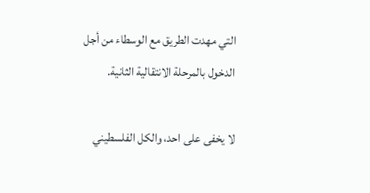التي مهدت الطريق مع الوسطاء من أجل الدخول بالمرحلة الانتقالية الثانية.

لا يخفى على احد، والكل الفلسطيني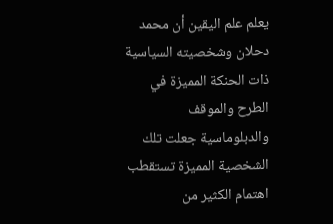يعلم علم اليقين أن محمد دحلان وشخصيته السياسية ذات الحنكة المميزة في الطرح والموقف والدبلوماسية جعلت تلك الشخصية المميزة تستقطب اهتمام الكثير من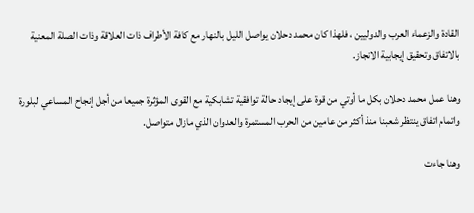القادة والزعماء العرب والدوليين ، فلهذا كان محمد دحلان يواصل الليل بالنهار مع كافة الأطراف ذات العلاقة وذات الصلة المعنية بالاتفاق وتحقيق إيجابية الانجاز.

وهنا عمل محمد دحلان بكل ما أوتي من قوة على إيجاد حالة توافقية تشابكية مع القوى المؤثرة جميعا من أجل إنجاح المساعي لبلورة واتمام اتفاق ينتظر شعبنا منذ أكثر من عامين من الحرب المستمرة والعدوان الذي مازال متواصل.

وهنا جاءت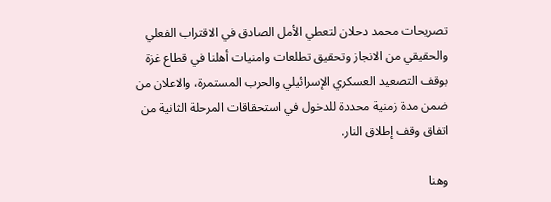تصريحات محمد دحلان لتعطي الأمل الصادق في الاقتراب الفعلي والحقيقي من الانجاز وتحقيق تطلعات وامنيات أهلنا في قطاع غزة بوقف التصعيد العسكري الإسرائيلي والحرب المستمرة، والاعلان من ضمن مدة زمنية محددة للدخول في استحقاقات المرحلة الثانية من اتفاق وقف إطلاق النار.

وهنا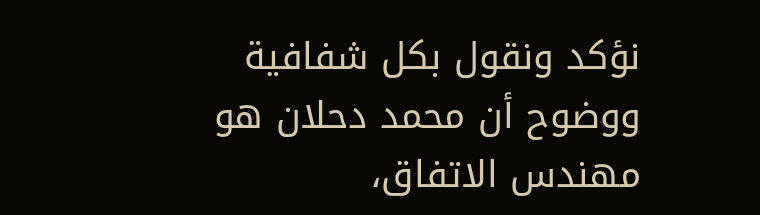نؤكد ونقول بكل شفافية ووضوح أن محمد دحلان هو مهندس الاتفاق،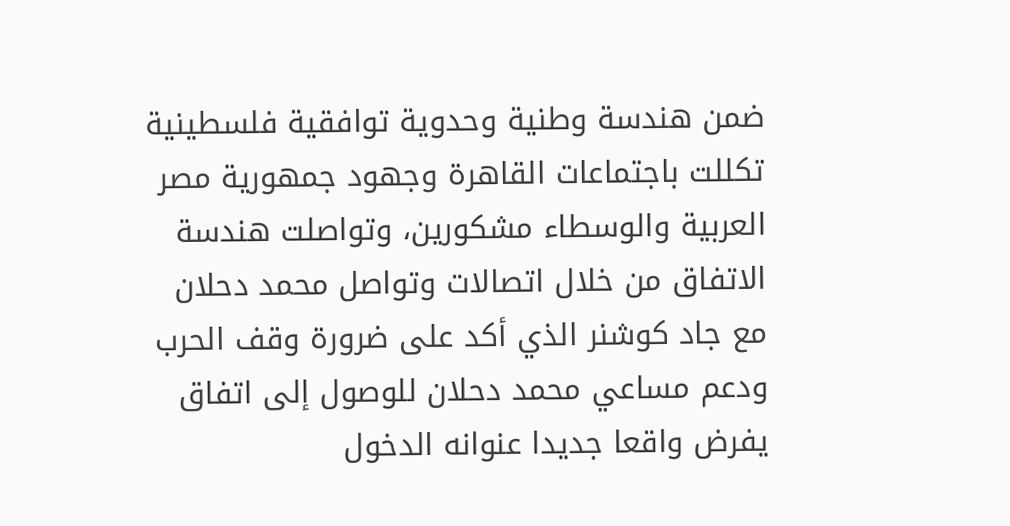ضمن هندسة وطنية وحدوية توافقية فلسطينية تكللت باجتماعات القاهرة وجهود جمهورية مصر العربية والوسطاء مشكورين، وتواصلت هندسة الاتفاق من خلال اتصالات وتواصل محمد دحلان مع جاد كوشنر الذي أكد على ضرورة وقف الحرب ودعم مساعي محمد دحلان للوصول إلى اتفاق يفرض واقعا جديدا عنوانه الدخول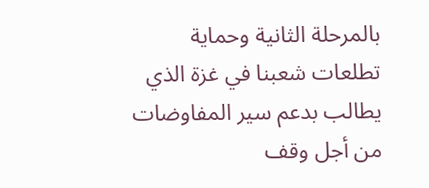بالمرحلة الثانية وحماية تطلعات شعبنا في غزة الذي يطالب بدعم سير المفاوضات من أجل وقف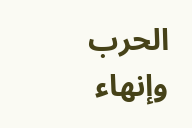الحرب وإنهاء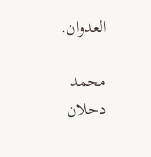العدوان.

محمد دحلان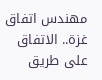مهندس اتفاق غزة.. الاتفاق على طريق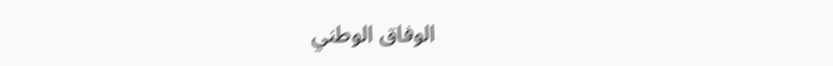الوفاق الوطني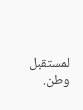لمستقبل وطن.